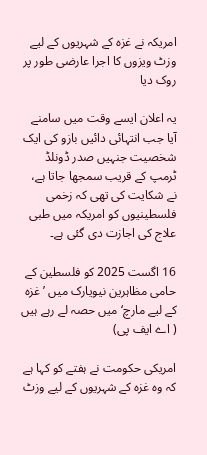امریکہ نے غزہ کے شہریوں کے لیے وزٹ ویزوں کا اجرا عارضی طور پر روک دیا

یہ اعلان ایسے وقت میں سامنے آیا جب انتہائی دائیں بازو کی ایک شخصیت جنہیں صدر ڈونلڈ ٹرمپ کے قریب سمجھا جاتا ہے، نے شکایت کی تھی کہ زخمی فلسطینیوں کو امریکہ میں طبی علاج کی اجازت دی گئی ہے۔

16 اگست 2025 کو فلسطین کے حامی مظاہرین نیویارک میں ’غزہ کے لیے مارچ‘ میں حصہ لے رہے ہیں ( اے ایف پی)

امریکی حکومت نے ہفتے کو کہا ہے کہ وہ غزہ کے شہریوں کے لیے وزٹ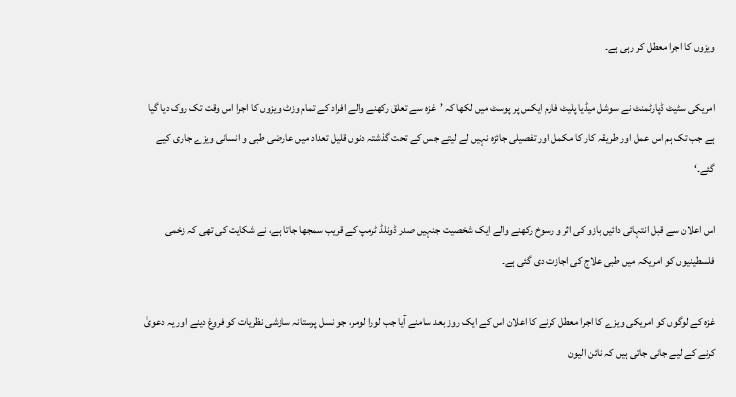ویزوں کا اجرا معطل کر رہی ہے۔

امریکی سٹیٹ ڈپارٹمنٹ نے سوشل میڈیا پلیٹ فارم ایکس پر پوسٹ میں لکھا کہ ’غزہ سے تعلق رکھنے والے افراد کے تمام وزٹ ویزوں کا اجرا اس وقت تک روک دیا گیا ہے جب تک ہم اس عمل اور طریقہ کار کا مکمل اور تفصیلی جائزہ نہیں لے لیتے جس کے تحت گذشتہ دنوں قلیل تعداد میں عارضی طبی و انسانی ویزے جاری کیے گئے۔‘

اس اعلان سے قبل انتہائی دائیں بازو کی اثر و رسوخ رکھنے والے ایک شخصیت جنہیں صدر ڈونلڈ ٹرمپ کے قریب سمجھا جاتا ہے، نے شکایت کی تھی کہ زخمی فلسطینیوں کو امریکہ میں طبی علاج کی اجازت دی گئی ہے۔

غزہ کے لوگوں کو امریکی ویزے کا اجرا معطل کرنے کا اعلان اس کے ایک روز بعد سامنے آیا جب لورا لومر، جو نسل پرستانہ سازشی نظریات کو فروغ دینے اور یہ دعویٰ کرنے کے لیے جانی جاتی ہیں کہ نائن الیون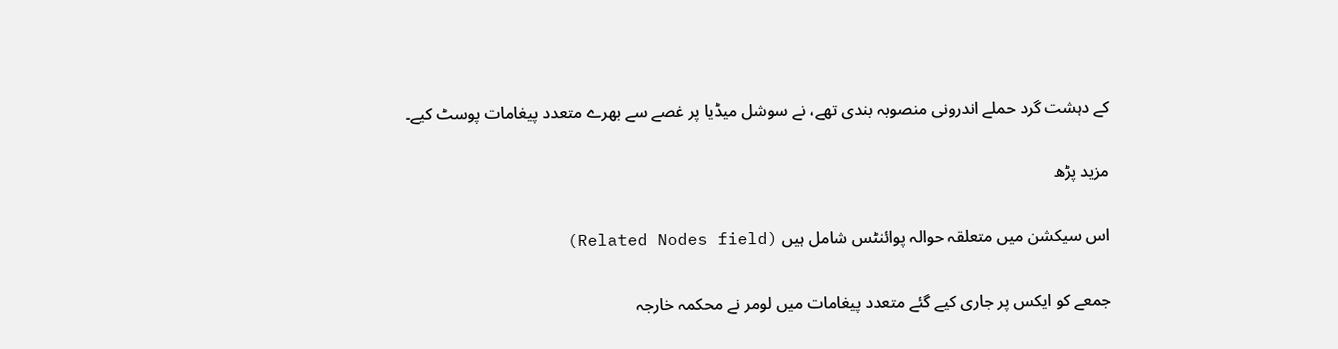کے دہشت گرد حملے اندرونی منصوبہ بندی تھے، نے سوشل میڈیا پر غصے سے بھرے متعدد پیغامات پوسٹ کیے۔

مزید پڑھ

اس سیکشن میں متعلقہ حوالہ پوائنٹس شامل ہیں (Related Nodes field)

جمعے کو ایکس پر جاری کیے گئے متعدد پیغامات میں لومر نے محکمہ خارجہ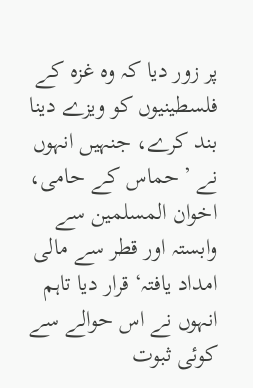پر زور دیا کہ وہ غزہ کے فلسطینیوں کو ویزے دینا بند کرے، جنہیں انہوں نے ’حماس کے حامی، اخوان المسلمین سے وابستہ اور قطر سے مالی امداد یافتہ‘ قرار دیا تاہم انہوں نے اس حوالے سے کوئی ثبوت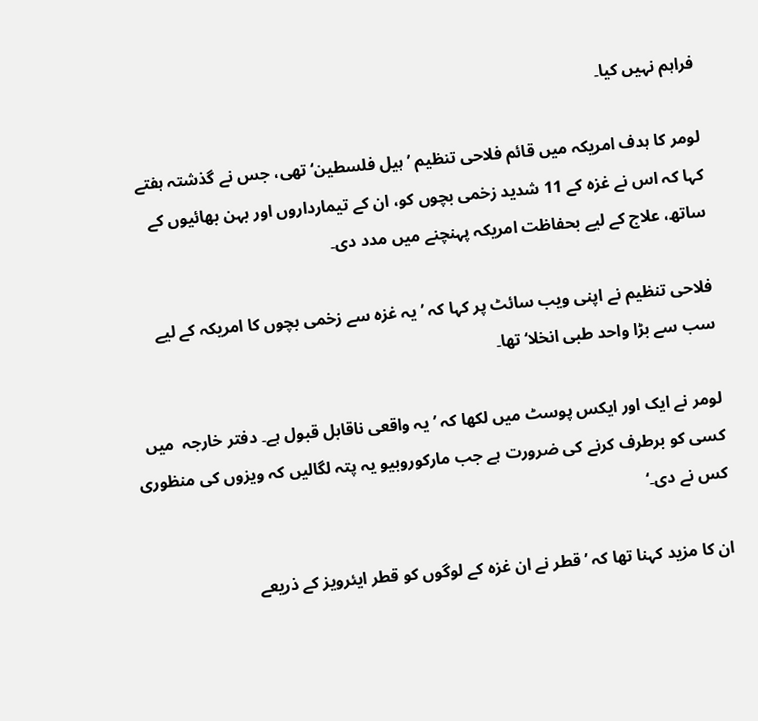فراہم نہیں کیا۔

لومر کا ہدف امریکہ میں قائم فلاحی تنظیم ’ہیل فلسطین‘ تھی، جس نے گذشتہ ہفتے کہا کہ اس نے غزہ کے 11 شدید زخمی بچوں کو، ان کے تیمارداروں اور بہن بھائیوں کے ساتھ، علاج کے لیے بحفاظت امریکہ پہنچنے میں مدد دی۔

فلاحی تنظیم نے اپنی ویب سائٹ پر کہا کہ ’یہ غزہ سے زخمی بچوں کا امریکہ کے لیے سب سے بڑا واحد طبی انخلا‘ تھا۔

لومر نے ایک اور ایکس پوسٹ میں لکھا کہ ’یہ واقعی ناقابل قبول ہے۔ دفتر خارجہ  میں کسی کو برطرف کرنے کی ضرورت ہے جب مارکوروبیو یہ پتہ لگالیں کہ ویزوں کی منظوری کس نے دی۔‘

ان کا مزید کہنا تھا کہ ’قطر نے ان غزہ کے لوگوں کو قطر ایئرویز کے ذریعے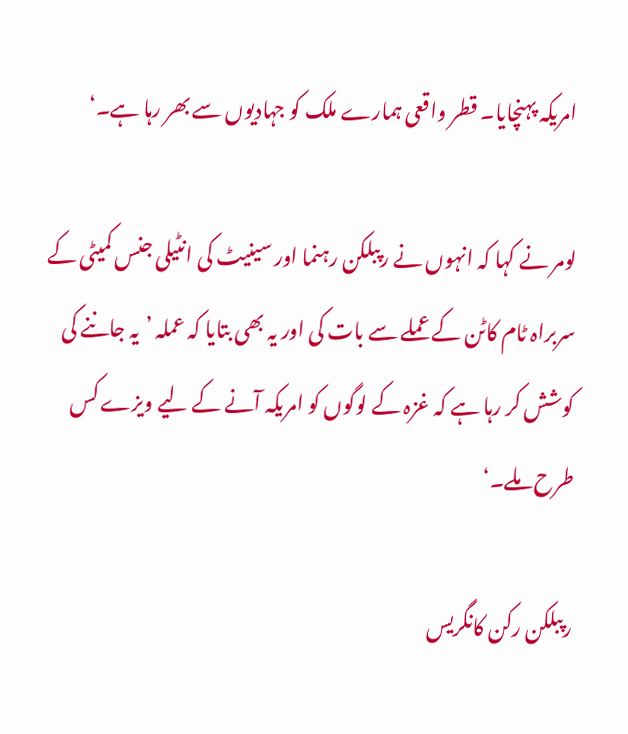امریکہ پہنچایا۔ قطر واقعی ہمارے ملک کو جہادیوں سے بھر رہا ہے۔‘

لومر نے کہا کہ انہوں نے رپبلکن رہنما اور سینیٹ کی انٹیلی جنس کمیٹی کے سربراہ ٹام کاٹن کے عملے سے بات کی اور یہ بھی بتایا کہ عملہ ’یہ جاننے کی کوشش کر رہا ہے کہ غزہ کے لوگوں کو امریکہ آنے کے لیے ویزے کس طرح ملے۔‘

رپبلکن رکن کانگریس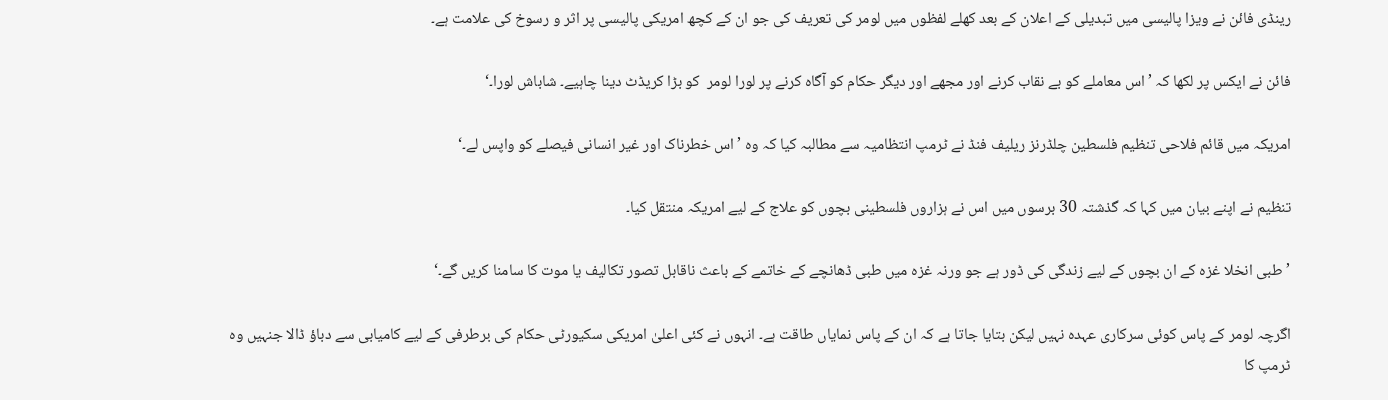رینڈی فائن نے ویزا پالیسی میں تبدیلی کے اعلان کے بعد کھلے لفظوں میں لومر کی تعریف کی جو ان کے کچھ امریکی پالیسی پر اثر و رسوخ کی علامت ہے۔

فائن نے ایکس پر لکھا کہ ’اس معاملے کو بے نقاب کرنے اور مجھے اور دیگر حکام کو آگاہ کرنے پر لورا لومر  کو بڑا کریڈٹ دینا چاہیے۔ شاباش لورا۔‘

امریکہ میں قائم فلاحی تنظیم فلسطین چلڈرنز ریلیف فنڈ نے ٹرمپ انتظامیہ سے مطالبہ کیا کہ وہ ’اس خطرناک اور غیر انسانی فیصلے کو واپس لے۔‘

تنظیم نے اپنے بیان میں کہا کہ گذشتہ 30 برسوں میں اس نے ہزاروں فلسطینی بچوں کو علاج کے لیے امریکہ منتقل کیا۔

’طبی انخلا غزہ کے ان بچوں کے لیے زندگی کی ڈور ہے جو ورنہ غزہ میں طبی ڈھانچے کے خاتمے کے باعث ناقابل تصور تکالیف یا موت کا سامنا کریں گے۔‘

اگرچہ لومر کے پاس کوئی سرکاری عہدہ نہیں لیکن بتایا جاتا ہے کہ ان کے پاس نمایاں طاقت ہے۔ انہوں نے کئی اعلیٰ امریکی سکیورٹی حکام کی برطرفی کے لیے کامیابی سے دباؤ ڈالا جنہیں وہ ٹرمپ کا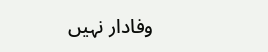وفادار نہیں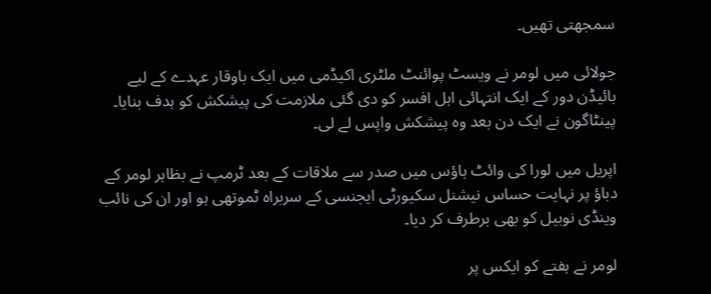سمجھتی تھیں۔

جولائی میں لومر نے ویسٹ پوائنٹ ملٹری اکیڈمی میں ایک باوقار عہدے کے لیے بائیڈن دور کے ایک انتہائی اہل افسر کو دی گئی ملازمت کی پیشکش کو ہدف بنایا۔ پینٹاگون نے ایک دن بعد وہ پیشکش واپس لے لی۔

اپریل میں لورا کی وائٹ ہاؤس میں صدر سے ملاقات کے بعد ٹرمپ نے بظاہر لومر کے دباؤ پر نہایت حساس نیشنل سکیورٹی ایجنسی کے سربراہ ٹموتھی ہو اور ان کی نائب وینڈی نوبیل کو بھی برطرف کر دیا۔

لومر نے ہفتے کو ایکس پر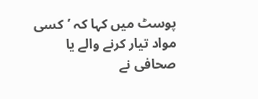پوسٹ میں کہا کہ ’کسی مواد تیار کرنے والے یا صحافی نے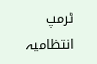ٹرمپ انتظامیہ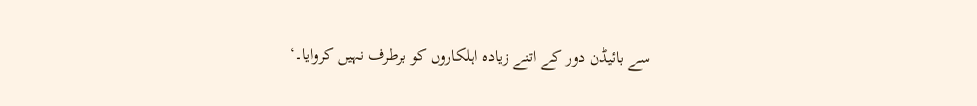سے بائیڈن دور کے اتنے زیادہ اہلکاروں کو برطرف نہیں کروایا۔‘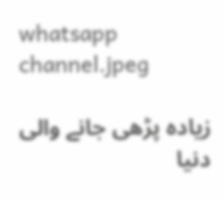whatsapp channel.jpeg

زیادہ پڑھی جانے والی دنیا